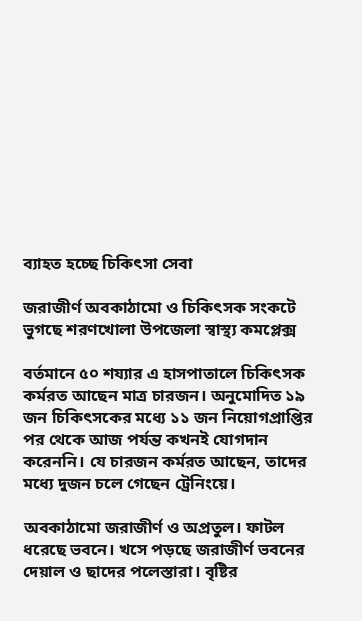ব্যাহত হচ্ছে চিকিৎসা সেবা

জরাজীর্ণ অবকাঠামো ও চিকিৎসক সংকটে ভুগছে শরণখোলা উপজেলা স্বাস্থ্য কমপ্লেক্স

বর্তমানে ৫০ শয্যার এ হাসপাতালে চিকিৎসক কর্মরত আছেন মাত্র চারজন। অনুমোদিত ১৯ জন চিকিৎসকের মধ্যে ১১ জন নিয়োগপ্রাপ্তির পর থেকে আজ পর্যন্ত কখনই যোগদান করেননি। যে চারজন কর্মরত আছেন, তাদের মধ্যে দুজন চলে গেছেন ট্রেনিংয়ে।

অবকাঠামো জরাজীর্ণ ও অপ্রতুল। ফাটল ধরেছে ভবনে। খসে পড়ছে জরাজীর্ণ ভবনের দেয়াল ও ছাদের পলেস্তারা। বৃষ্টির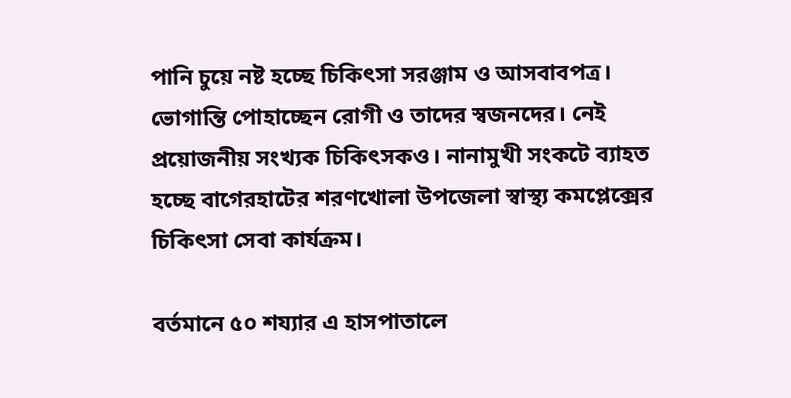পানি চুয়ে নষ্ট হচ্ছে চিকিৎসা সরঞ্জাম ও আসবাবপত্র। ভোগান্তি পোহাচ্ছেন রোগী ও তাদের স্বজনদের। নেই প্রয়োজনীয় সংখ্যক চিকিৎসকও। নানামুখী সংকটে ব্যাহত হচ্ছে বাগেরহাটের শরণখোলা উপজেলা স্বাস্থ্য কমপ্লেক্সের চিকিৎসা সেবা কার্যক্রম।

বর্তমানে ৫০ শয্যার এ হাসপাতালে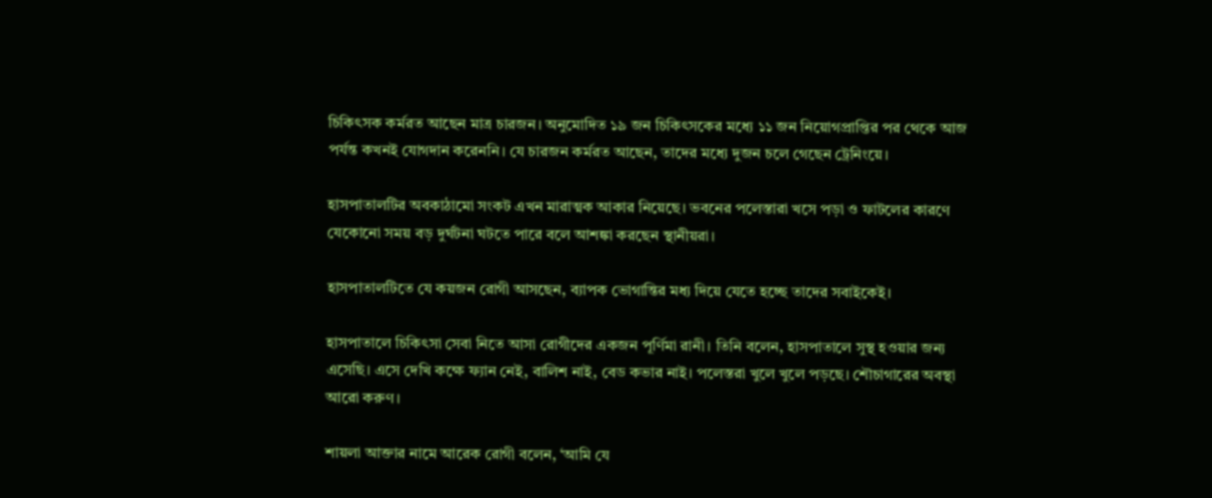চিকিৎসক কর্মরত আছেন মাত্র চারজন। অনুমোদিত ১৯ জন চিকিৎসকের মধ্যে ১১ জন নিয়োগপ্রাপ্তির পর থেকে আজ পর্যন্ত কখনই যোগদান করেননি। যে চারজন কর্মরত আছেন, তাদের মধ্যে দুজন চলে গেছেন ট্রেনিংয়ে।

হাসপাতালটির অবকাঠামো সংকট এখন মারাত্মক আকার নিয়েছে। ভবনের পলেস্তারা খসে পড়া ও ফাটলের কারণে যেকোনো সময় বড় দুর্ঘটনা ঘটতে পারে বলে আশঙ্কা করছেন স্থানীয়রা।

হাসপাতালটিতে যে কয়জন রোগী আসছেন, ব্যাপক ভোগান্তির মধ্য দিয়ে যেতে হচ্ছে তাদের সবাইকেই।

হাসপাতালে চিকিৎসা সেবা নিতে আসা রোগীদের একজন পূর্ণিমা রানী। তিনি বলেন, হাসপাতালে সুস্থ হওয়ার জন্য এসেছি। এসে দেখি কক্ষে ফ্যান নেই, বালিশ নাই, বেড কভার নাই। পলেস্তরা খুলে খুলে পড়ছে। শৌচাগারের অবস্থা আরো করুণ।

শায়লা আক্তার নামে আরেক রোগী বলেন, ‘আমি যে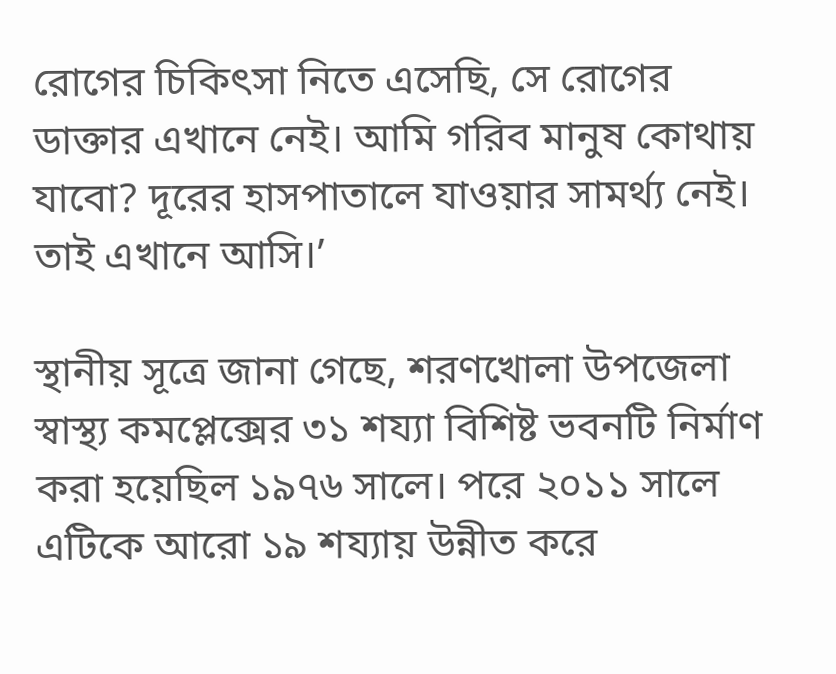রোগের চিকিৎসা নিতে এসেছি, সে রোগের ডাক্তার এখানে নেই। আমি গরিব মানুষ কোথায় যাবো? দূরের হাসপাতালে যাওয়ার সামর্থ্য নেই। তাই এখানে আসি।’

স্থানীয় সূত্রে জানা গেছে, শরণখোলা উপজেলা স্বাস্থ্য কমপ্লেক্সের ৩১ শয্যা বিশিষ্ট ভবনটি নির্মাণ করা হয়েছিল ১৯৭৬ সালে। পরে ২০১১ সালে এটিকে আরো ১৯ শয্যায় উন্নীত করে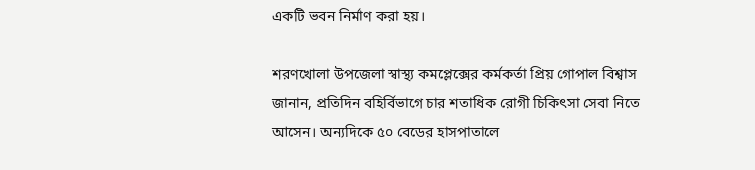একটি ভবন নির্মাণ করা হয়।

শরণখোলা উপজেলা স্বাস্থ্য কমপ্লেক্সের কর্মকর্তা প্রিয় গোপাল বিশ্বাস জানান, প্রতিদিন বহির্বিভাগে চার শতাধিক রোগী চিকিৎসা সেবা নিতে আসেন। অন্যদিকে ৫০ বেডের হাসপাতালে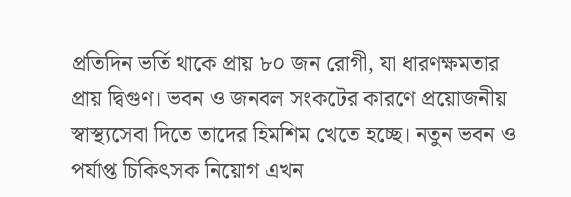প্রতিদিন ভর্তি থাকে প্রায় ৮০ জন রোগী, যা ধারণক্ষমতার প্রায় দ্বিগুণ। ভবন ও জনবল সংকটের কারণে প্রয়োজনীয় স্বাস্থ্যসেবা দিতে তাদের হিমশিম খেতে হচ্ছে। নতুন ভবন ও পর্যাপ্ত চিকিৎসক নিয়োগ এখন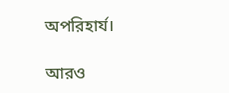অপরিহার্য।

আরও